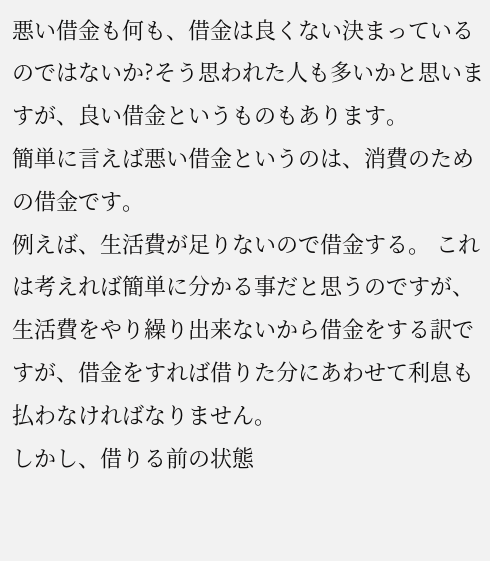悪い借金も何も、借金は良くない決まっているのではないか?そう思われた人も多いかと思いますが、良い借金というものもあります。
簡単に言えば悪い借金というのは、消費のための借金です。
例えば、生活費が足りないので借金する。 これは考えれば簡単に分かる事だと思うのですが、生活費をやり繰り出来ないから借金をする訳ですが、借金をすれば借りた分にあわせて利息も払わなければなりません。
しかし、借りる前の状態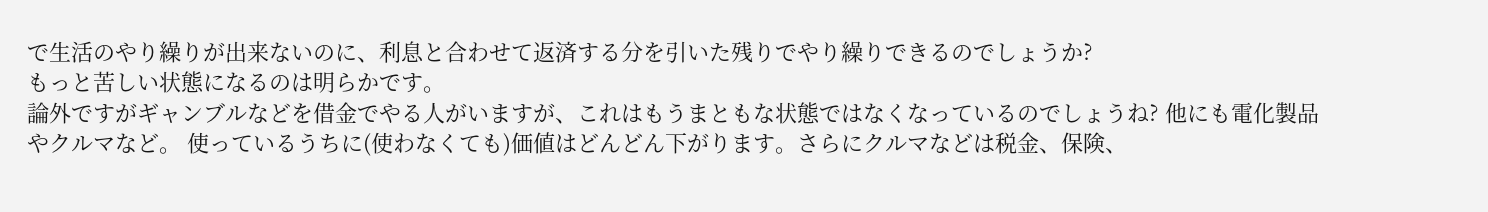で生活のやり繰りが出来ないのに、利息と合わせて返済する分を引いた残りでやり繰りできるのでしょうか?
もっと苦しい状態になるのは明らかです。
論外ですがギャンブルなどを借金でやる人がいますが、これはもうまともな状態ではなくなっているのでしょうね? 他にも電化製品やクルマなど。 使っているうちに(使わなくても)価値はどんどん下がります。さらにクルマなどは税金、保険、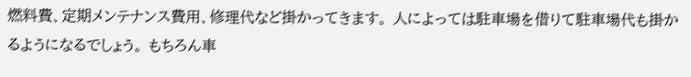燃料費、定期メンテナンス費用、修理代など掛かってきます。 人によっては駐車場を借りて駐車場代も掛かるようになるでしょう。 もちろん車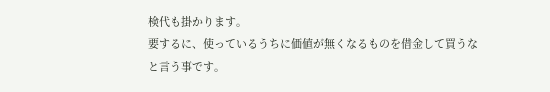検代も掛かります。
要するに、使っているうちに価値が無くなるものを借金して買うなと言う事です。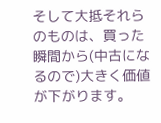そして大抵それらのものは、買った瞬間から(中古になるので)大きく価値が下がります。